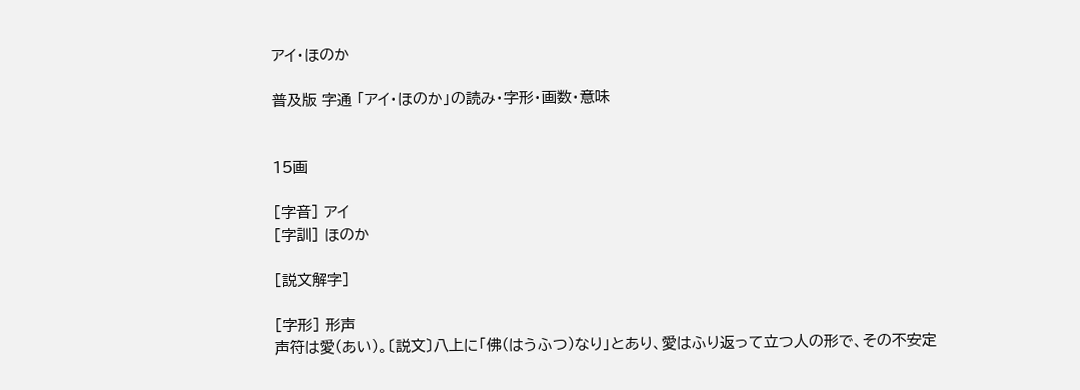アイ・ほのか

普及版 字通 「アイ・ほのか」の読み・字形・画数・意味


15画

[字音] アイ
[字訓] ほのか

[説文解字]

[字形] 形声
声符は愛(あい)。〔説文〕八上に「佛(はうふつ)なり」とあり、愛はふり返って立つ人の形で、その不安定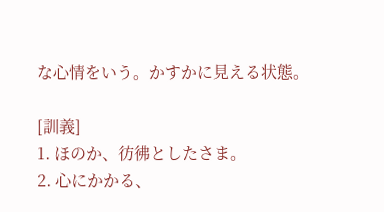な心情をいう。かすかに見える状態。

[訓義]
1. ほのか、彷彿としたさま。
2. 心にかかる、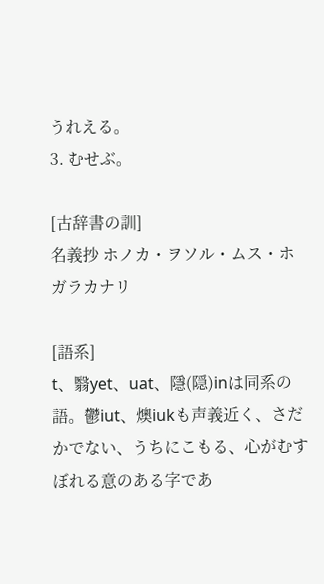うれえる。
3. むせぶ。

[古辞書の訓]
名義抄 ホノカ・ヲソル・ムス・ホガラカナリ

[語系]
t、翳yet、uat、隱(隠)inは同系の語。鬱iut、燠iukも声義近く、さだかでない、うちにこもる、心がむすぼれる意のある字であ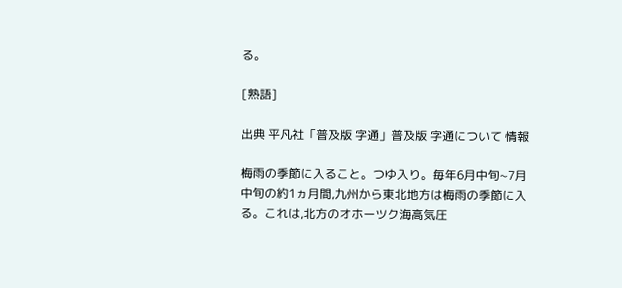る。

[熟語]

出典 平凡社「普及版 字通」普及版 字通について 情報

梅雨の季節に入ること。つゆ入り。毎年6月中旬~7月中旬の約1ヵ月間,九州から東北地方は梅雨の季節に入る。これは,北方のオホーツク海高気圧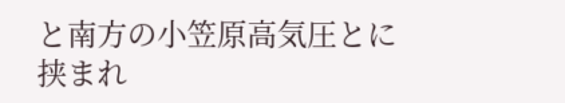と南方の小笠原高気圧とに挟まれ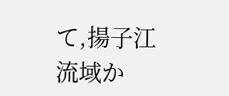て,揚子江流域か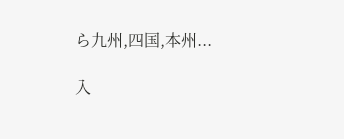ら九州,四国,本州...

入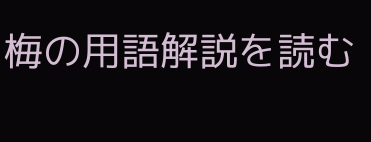梅の用語解説を読む